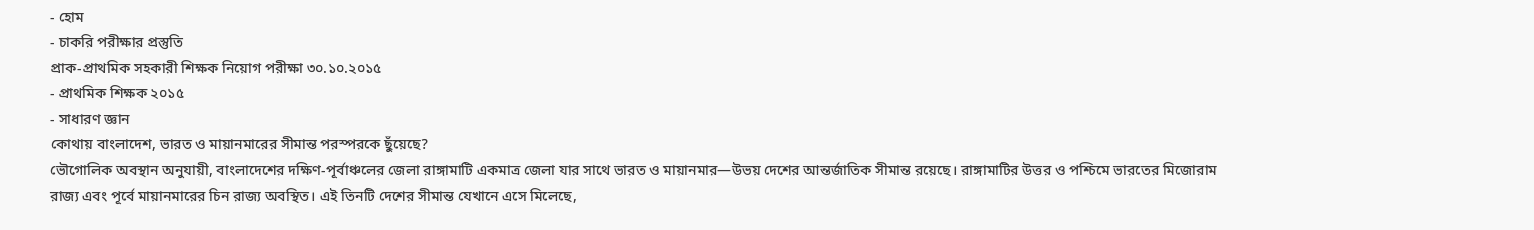- হোম
- চাকরি পরীক্ষার প্রস্তুতি
প্রাক-প্রাথমিক সহকারী শিক্ষক নিয়োগ পরীক্ষা ৩০.১০.২০১৫
- প্রাথমিক শিক্ষক ২০১৫
- সাধারণ জ্ঞান
কোথায় বাংলাদেশ, ভারত ও মায়ানমারের সীমান্ত পরস্পরকে ছুঁয়েছে?
ভৌগোলিক অবস্থান অনুযায়ী, বাংলাদেশের দক্ষিণ-পূর্বাঞ্চলের জেলা রাঙ্গামাটি একমাত্র জেলা যার সাথে ভারত ও মায়ানমার—উভয় দেশের আন্তর্জাতিক সীমান্ত রয়েছে। রাঙ্গামাটির উত্তর ও পশ্চিমে ভারতের মিজোরাম রাজ্য এবং পূর্বে মায়ানমারের চিন রাজ্য অবস্থিত। এই তিনটি দেশের সীমান্ত যেখানে এসে মিলেছে,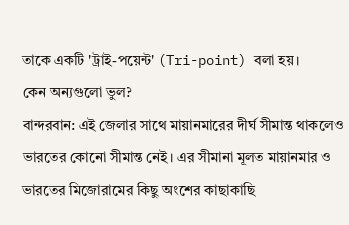তাকে একটি 'ট্রাই-পয়েন্ট' (Tri-point) বলা হয়।
কেন অন্যগুলো ভুল?
বান্দরবান: এই জেলার সাথে মায়ানমারের দীর্ঘ সীমান্ত থাকলেও ভারতের কোনো সীমান্ত নেই। এর সীমানা মূলত মায়ানমার ও ভারতের মিজোরামের কিছু অংশের কাছাকাছি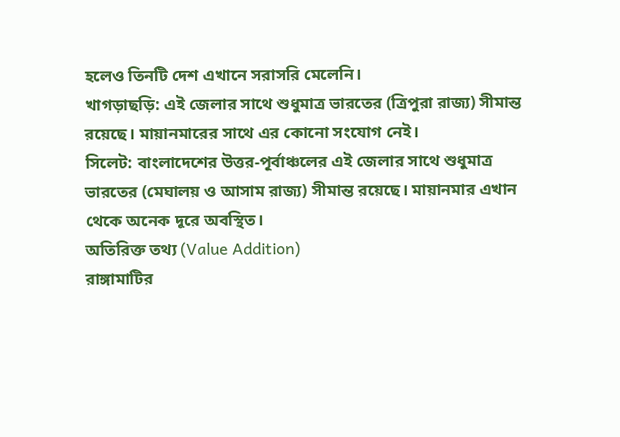হলেও তিনটি দেশ এখানে সরাসরি মেলেনি।
খাগড়াছড়ি: এই জেলার সাথে শুধুমাত্র ভারতের (ত্রিপুরা রাজ্য) সীমান্ত রয়েছে। মায়ানমারের সাথে এর কোনো সংযোগ নেই।
সিলেট: বাংলাদেশের উত্তর-পূর্বাঞ্চলের এই জেলার সাথে শুধুমাত্র ভারতের (মেঘালয় ও আসাম রাজ্য) সীমান্ত রয়েছে। মায়ানমার এখান থেকে অনেক দূরে অবস্থিত।
অতিরিক্ত তথ্য (Value Addition)
রাঙ্গামাটির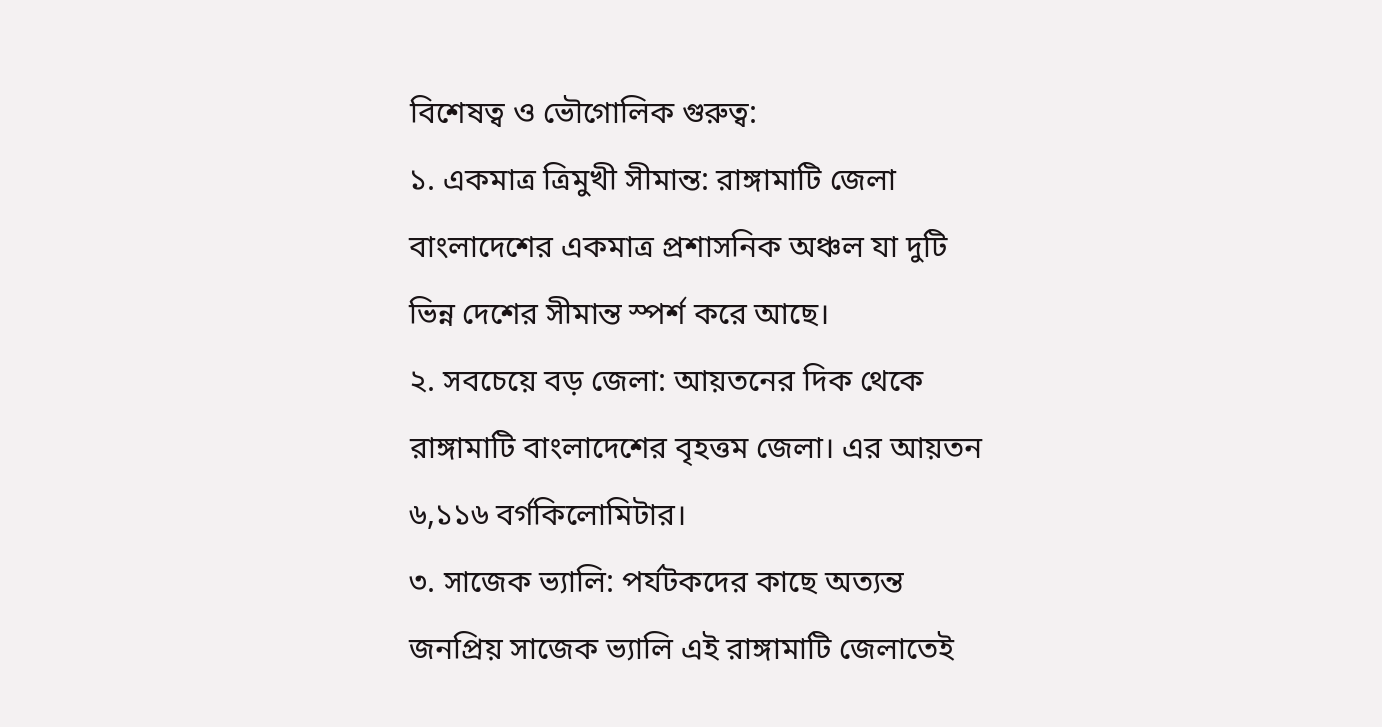বিশেষত্ব ও ভৌগোলিক গুরুত্ব:
১. একমাত্র ত্রিমুখী সীমান্ত: রাঙ্গামাটি জেলা বাংলাদেশের একমাত্র প্রশাসনিক অঞ্চল যা দুটি ভিন্ন দেশের সীমান্ত স্পর্শ করে আছে।
২. সবচেয়ে বড় জেলা: আয়তনের দিক থেকে রাঙ্গামাটি বাংলাদেশের বৃহত্তম জেলা। এর আয়তন ৬,১১৬ বর্গকিলোমিটার।
৩. সাজেক ভ্যালি: পর্যটকদের কাছে অত্যন্ত জনপ্রিয় সাজেক ভ্যালি এই রাঙ্গামাটি জেলাতেই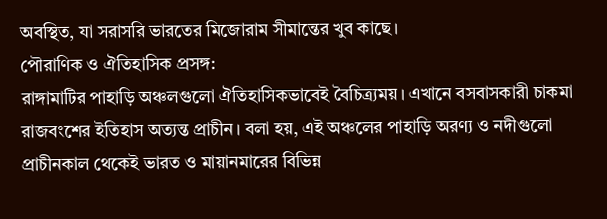অবস্থিত, যা সরাসরি ভারতের মিজোরাম সীমান্তের খুব কাছে।
পৌরাণিক ও ঐতিহাসিক প্রসঙ্গ:
রাঙ্গামাটির পাহাড়ি অঞ্চলগুলো ঐতিহাসিকভাবেই বৈচিত্র্যময়। এখানে বসবাসকারী চাকমা রাজবংশের ইতিহাস অত্যন্ত প্রাচীন। বলা হয়, এই অঞ্চলের পাহাড়ি অরণ্য ও নদীগুলো প্রাচীনকাল থেকেই ভারত ও মায়ানমারের বিভিন্ন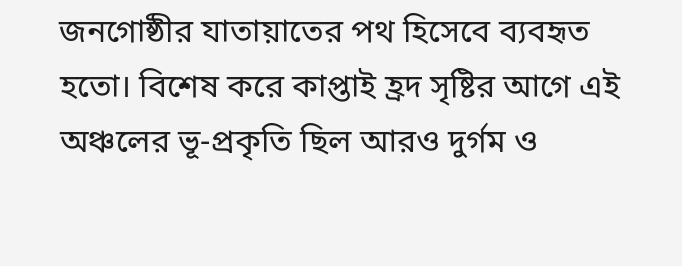জনগোষ্ঠীর যাতায়াতের পথ হিসেবে ব্যবহৃত হতো। বিশেষ করে কাপ্তাই হ্রদ সৃষ্টির আগে এই অঞ্চলের ভূ-প্রকৃতি ছিল আরও দুর্গম ও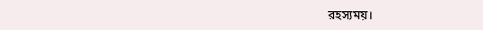রহস্যময়।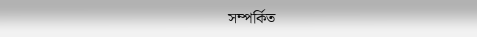সম্পর্কিত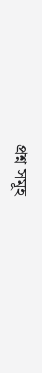প্রশ্ন সমূহ